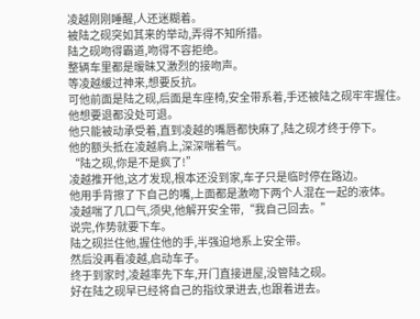凌越刚刚睡醒,人还迷糊着。
被陆之砚突如其来的举动,弄得不知所措。
陆之砚吻得霸道,吻得不容拒绝。
整辆车里都是暧昧又激烈的接吻声。
等凌越缓过神来,想要反抗。
可他前面是陆之砚,后面是车座椅,安全带系着,手还被陆之砚牢牢握住。
他想要退都没处可退。
他只能被动承受着,直到凌越的嘴唇都快麻了,陆之砚才终于停下。
他的额头抵在凌越肩上,深深喘着气。
“陆之砚,你是不是疯了!”
凌越推开他,这才发现,根本还没到家,车子只是临时停在路边。
他用手背擦了下自己的嘴,上面都是激吻下两个人混在一起的液体。
凌越喘了几口气,须臾,他解开安全带,“我自己回去。”
说完,作势就要下车。
陆之砚拦住他,握住他的手,半强迫地系上安全带。
然后没再看凌越,启动车子。
终于到家时,凌越率先下车,开门直接进屋,没管陆之砚。
好在陆之砚早已经将自己的指纹录进去,也跟着进去。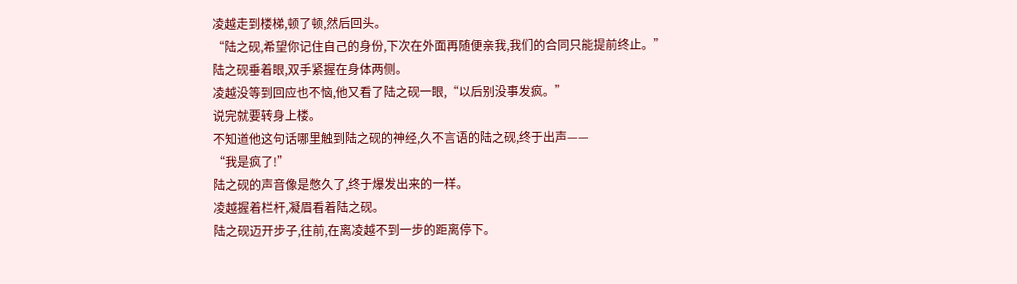凌越走到楼梯,顿了顿,然后回头。
“陆之砚,希望你记住自己的身份,下次在外面再随便亲我,我们的合同只能提前终止。”
陆之砚垂着眼,双手紧握在身体两侧。
凌越没等到回应也不恼,他又看了陆之砚一眼,“以后别没事发疯。”
说完就要转身上楼。
不知道他这句话哪里触到陆之砚的神经,久不言语的陆之砚,终于出声——
“我是疯了!”
陆之砚的声音像是憋久了,终于爆发出来的一样。
凌越握着栏杆,凝眉看着陆之砚。
陆之砚迈开步子,往前,在离凌越不到一步的距离停下。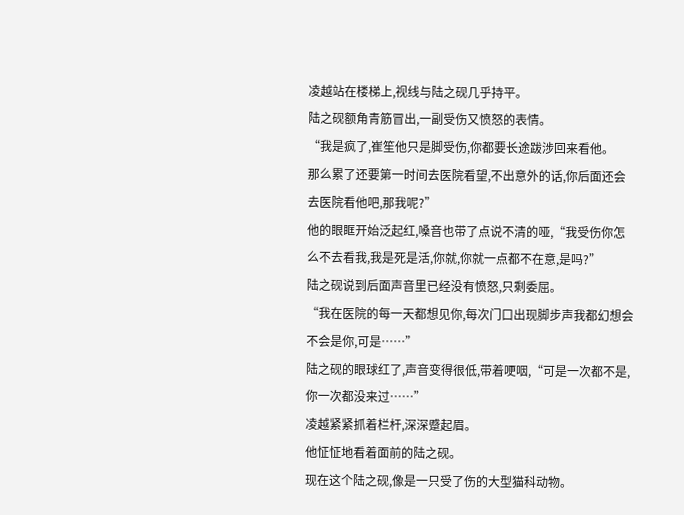凌越站在楼梯上,视线与陆之砚几乎持平。
陆之砚额角青筋冒出,一副受伤又愤怒的表情。
“我是疯了,崔笙他只是脚受伤,你都要长途跋涉回来看他。
那么累了还要第一时间去医院看望,不出意外的话,你后面还会去医院看他吧,那我呢?”
他的眼眶开始泛起红,嗓音也带了点说不清的哑,“我受伤你怎么不去看我,我是死是活,你就,你就一点都不在意,是吗?”
陆之砚说到后面声音里已经没有愤怒,只剩委屈。
“我在医院的每一天都想见你,每次门口出现脚步声我都幻想会不会是你,可是……”
陆之砚的眼球红了,声音变得很低,带着哽咽,“可是一次都不是,你一次都没来过……”
凌越紧紧抓着栏杆,深深蹙起眉。
他怔怔地看着面前的陆之砚。
现在这个陆之砚,像是一只受了伤的大型猫科动物。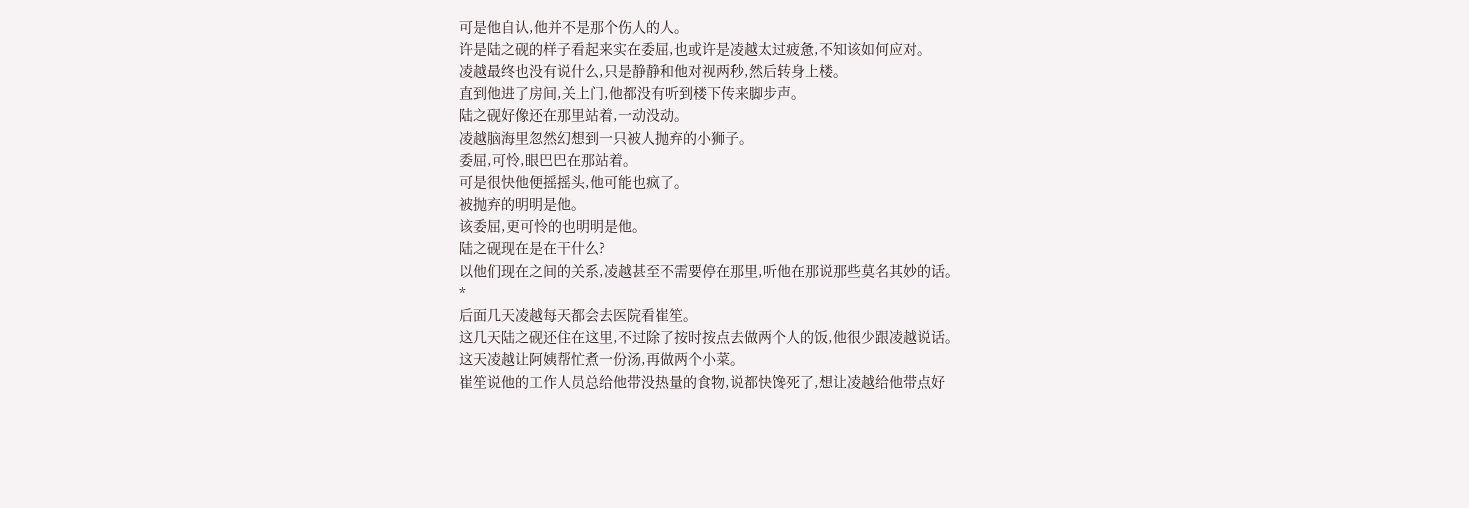可是他自认,他并不是那个伤人的人。
许是陆之砚的样子看起来实在委屈,也或许是凌越太过疲惫,不知该如何应对。
凌越最终也没有说什么,只是静静和他对视两秒,然后转身上楼。
直到他进了房间,关上门,他都没有听到楼下传来脚步声。
陆之砚好像还在那里站着,一动没动。
凌越脑海里忽然幻想到一只被人抛弃的小狮子。
委屈,可怜,眼巴巴在那站着。
可是很快他便摇摇头,他可能也疯了。
被抛弃的明明是他。
该委屈,更可怜的也明明是他。
陆之砚现在是在干什么?
以他们现在之间的关系,凌越甚至不需要停在那里,听他在那说那些莫名其妙的话。
*
后面几天凌越每天都会去医院看崔笙。
这几天陆之砚还住在这里,不过除了按时按点去做两个人的饭,他很少跟凌越说话。
这天凌越让阿姨帮忙煮一份汤,再做两个小菜。
崔笙说他的工作人员总给他带没热量的食物,说都快馋死了,想让凌越给他带点好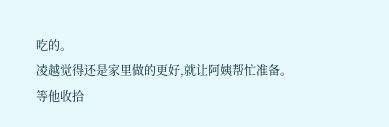吃的。
凌越觉得还是家里做的更好,就让阿姨帮忙准备。
等他收拾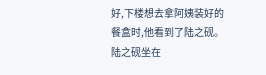好,下楼想去拿阿姨装好的餐盒时,他看到了陆之砚。
陆之砚坐在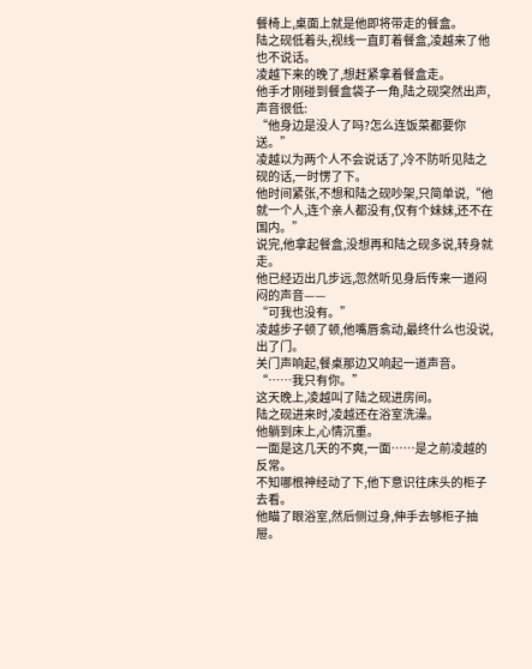餐椅上,桌面上就是他即将带走的餐盒。
陆之砚低着头,视线一直盯着餐盒,凌越来了他也不说话。
凌越下来的晚了,想赶紧拿着餐盒走。
他手才刚碰到餐盒袋子一角,陆之砚突然出声,声音很低:
“他身边是没人了吗?怎么连饭菜都要你送。”
凌越以为两个人不会说话了,冷不防听见陆之砚的话,一时愣了下。
他时间紧张,不想和陆之砚吵架,只简单说,“他就一个人,连个亲人都没有,仅有个妹妹,还不在国内。”
说完,他拿起餐盒,没想再和陆之砚多说,转身就走。
他已经迈出几步远,忽然听见身后传来一道闷闷的声音——
“可我也没有。”
凌越步子顿了顿,他嘴唇翕动,最终什么也没说,出了门。
关门声响起,餐桌那边又响起一道声音。
“……我只有你。”
这天晚上,凌越叫了陆之砚进房间。
陆之砚进来时,凌越还在浴室洗澡。
他躺到床上,心情沉重。
一面是这几天的不爽,一面……是之前凌越的反常。
不知哪根神经动了下,他下意识往床头的柜子去看。
他瞄了眼浴室,然后侧过身,伸手去够柜子抽屉。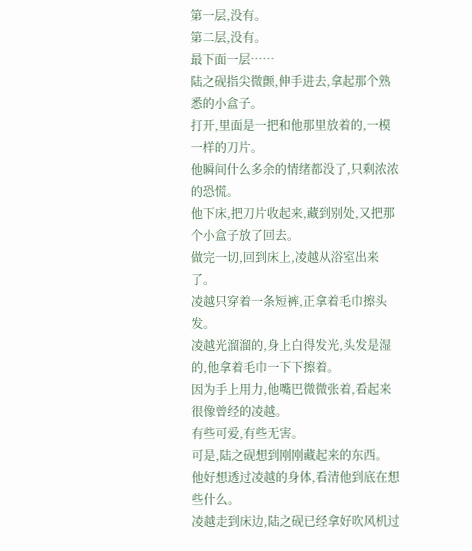第一层,没有。
第二层,没有。
最下面一层……
陆之砚指尖微颤,伸手进去,拿起那个熟悉的小盒子。
打开,里面是一把和他那里放着的,一模一样的刀片。
他瞬间什么多余的情绪都没了,只剩浓浓的恐慌。
他下床,把刀片收起来,藏到别处,又把那个小盒子放了回去。
做完一切,回到床上,凌越从浴室出来了。
凌越只穿着一条短裤,正拿着毛巾擦头发。
凌越光溜溜的,身上白得发光,头发是湿的,他拿着毛巾一下下擦着。
因为手上用力,他嘴巴微微张着,看起来很像曾经的凌越。
有些可爱,有些无害。
可是,陆之砚想到刚刚藏起来的东西。
他好想透过凌越的身体,看清他到底在想些什么。
凌越走到床边,陆之砚已经拿好吹风机过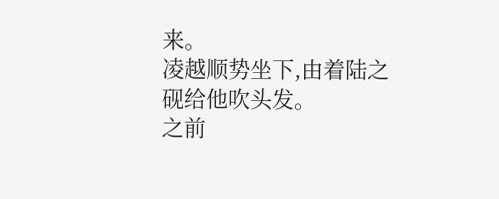来。
凌越顺势坐下,由着陆之砚给他吹头发。
之前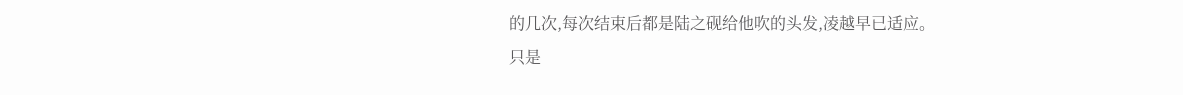的几次,每次结束后都是陆之砚给他吹的头发,凌越早已适应。
只是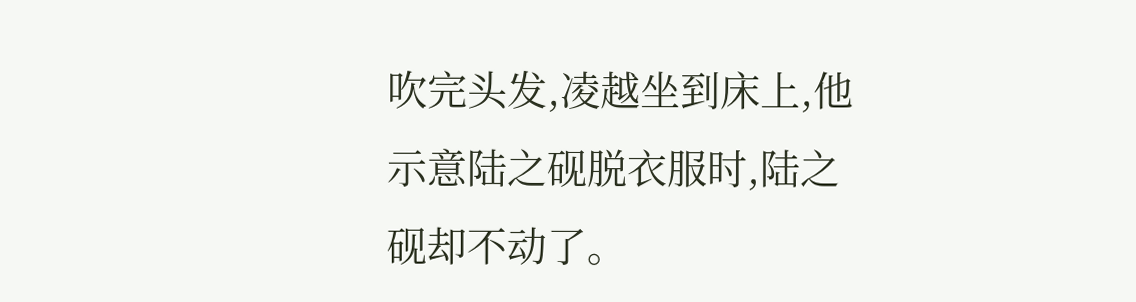吹完头发,凌越坐到床上,他示意陆之砚脱衣服时,陆之砚却不动了。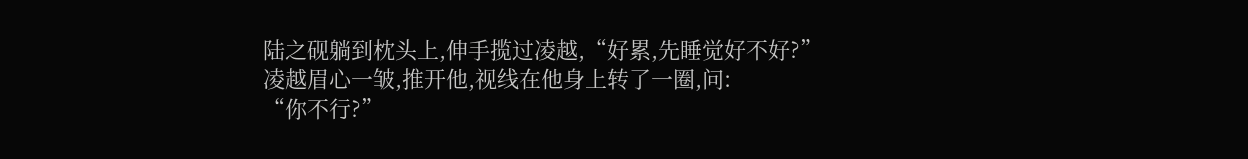陆之砚躺到枕头上,伸手揽过凌越,“好累,先睡觉好不好?”
凌越眉心一皱,推开他,视线在他身上转了一圈,问:
“你不行?”